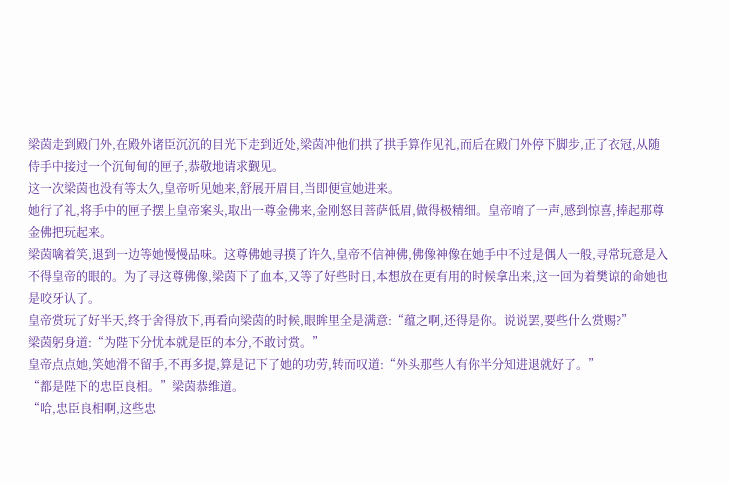梁茵走到殿门外,在殿外诸臣沉沉的目光下走到近处,梁茵冲他们拱了拱手算作见礼,而后在殿门外停下脚步,正了衣冠,从随侍手中接过一个沉甸甸的匣子,恭敬地请求觐见。
这一次梁茵也没有等太久,皇帝听见她来,舒展开眉目,当即便宣她进来。
她行了礼,将手中的匣子摆上皇帝案头,取出一尊金佛来,金刚怒目菩萨低眉,做得极精细。皇帝唷了一声,感到惊喜,捧起那尊金佛把玩起来。
梁茵噙着笑,退到一边等她慢慢品味。这尊佛她寻摸了许久,皇帝不信神佛,佛像神像在她手中不过是偶人一般,寻常玩意是入不得皇帝的眼的。为了寻这尊佛像,梁茵下了血本,又等了好些时日,本想放在更有用的时候拿出来,这一回为着樊谅的命她也是咬牙认了。
皇帝赏玩了好半天,终于舍得放下,再看向梁茵的时候,眼眸里全是满意:“蕴之啊,还得是你。说说罢,要些什么赏赐?”
梁茵躬身道:“为陛下分忧本就是臣的本分,不敢讨赏。”
皇帝点点她,笑她滑不留手,不再多提,算是记下了她的功劳,转而叹道:“外头那些人有你半分知进退就好了。”
“都是陛下的忠臣良相。”梁茵恭维道。
“哈,忠臣良相啊,这些忠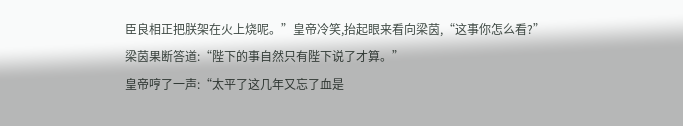臣良相正把朕架在火上烧呢。”皇帝冷笑,抬起眼来看向梁茵,“这事你怎么看?”
梁茵果断答道:“陛下的事自然只有陛下说了才算。”
皇帝哼了一声:“太平了这几年又忘了血是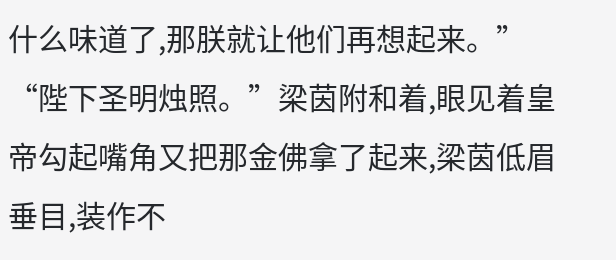什么味道了,那朕就让他们再想起来。”
“陛下圣明烛照。”梁茵附和着,眼见着皇帝勾起嘴角又把那金佛拿了起来,梁茵低眉垂目,装作不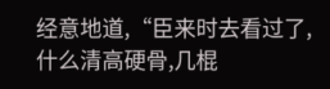经意地道,“臣来时去看过了,什么清高硬骨,几棍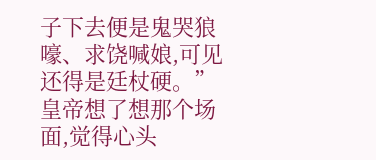子下去便是鬼哭狼嚎、求饶喊娘,可见还得是廷杖硬。”
皇帝想了想那个场面,觉得心头